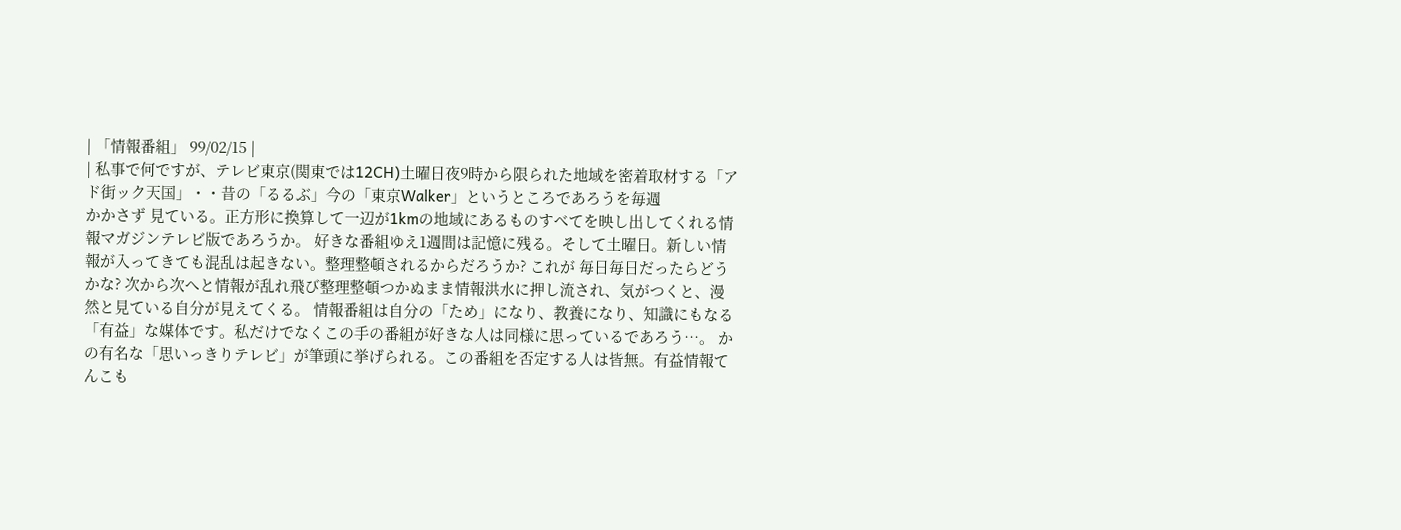| 「情報番組」 99/02/15 |
| 私事で何ですが、テレビ東京(関東では12CH)土曜日夜9時から限られた地域を密着取材する「アド街ック天国」・・昔の「るるぶ」今の「東京Walker」というところであろうを毎週
かかさず 見ている。正方形に換算して一辺が1kmの地域にあるものすべてを映し出してくれる情報マガジンテレビ版であろうか。 好きな番組ゆえ1週間は記憶に残る。そして土曜日。新しい情報が入ってきても混乱は起きない。整理整頓されるからだろうか? これが 毎日毎日だったらどうかな? 次から次へと情報が乱れ飛び整理整頓つかぬまま情報洪水に押し流され、気がつくと、漫然と見ている自分が見えてくる。 情報番組は自分の「ため」になり、教養になり、知識にもなる「有益」な媒体です。私だけでなくこの手の番組が好きな人は同様に思っているであろう…。 かの有名な「思いっきりテレビ」が筆頭に挙げられる。この番組を否定する人は皆無。有益情報てんこも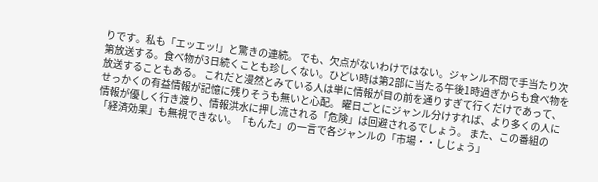りです。私も「エッエッ!」と驚きの連続。 でも、欠点がないわけではない。ジャンル不問で手当たり次第放送する。食べ物が3日続くことも珍しくない。ひどい時は第2部に当たる午後1時過ぎからも食べ物を放送することもある。 これだと漫然とみている人は単に情報が目の前を通りすぎて行くだけであって、せっかくの有益情報が記憶に残りそうも無いと心配。 曜日ごとにジャンル分けすれば、より多くの人に情報が優しく行き渡り、情報洪水に押し流される「危険」は回避されるでしょう。 また、この番組の「経済効果」も無視できない。「もんた」の一言で各ジャンルの「市場・・しじょう」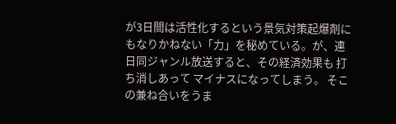が3日間は活性化するという景気対策起爆剤にもなりかねない「力」を秘めている。が、連日同ジャンル放送すると、その経済効果も 打ち消しあって マイナスになってしまう。 そこの兼ね合いをうま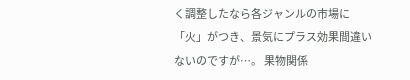く調整したなら各ジャンルの市場に「火」がつき、景気にプラス効果間違いないのですが…。 果物関係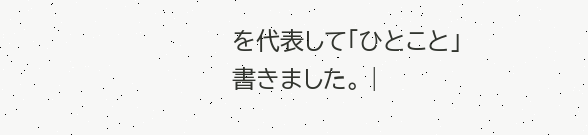を代表して「ひとこと」書きました。 |